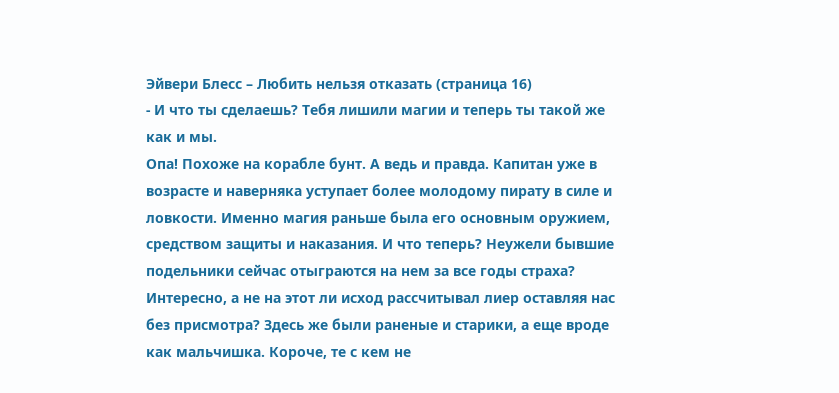Эйвери Блесс – Любить нельзя отказать (страница 16)
- И что ты сделаешь? Тебя лишили магии и теперь ты такой же как и мы.
Опа! Похоже на корабле бунт. А ведь и правда. Капитан уже в возрасте и наверняка уступает более молодому пирату в силе и ловкости. Именно магия раньше была его основным оружием, средством защиты и наказания. И что теперь? Неужели бывшие подельники сейчас отыграются на нем за все годы страха? Интересно, а не на этот ли исход рассчитывал лиер оставляя нас без присмотра? Здесь же были раненые и старики, а еще вроде как мальчишка. Короче, те с кем не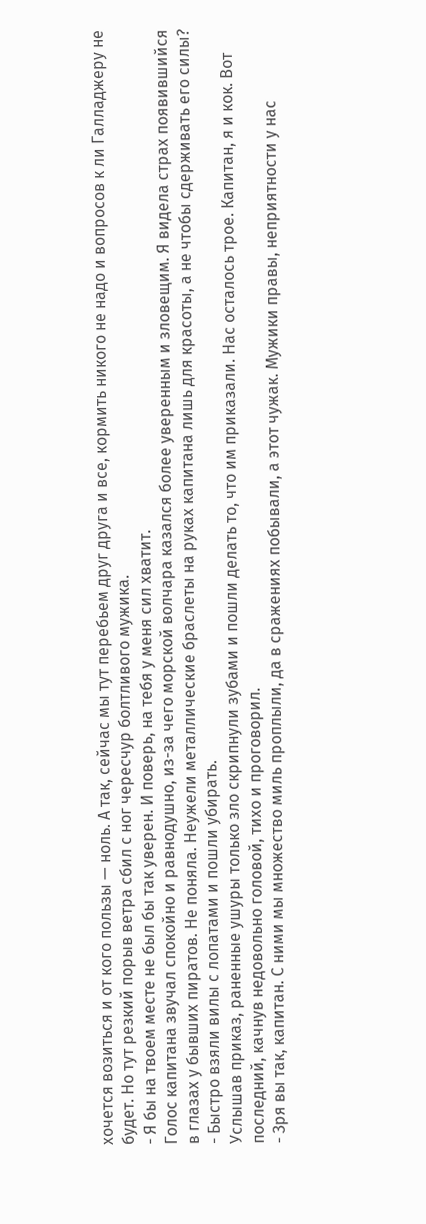хочется возиться и от кого пользы — ноль. А так, сейчас мы тут перебьем друг друга и все, кормить никого не надо и вопросов к ли Галладжеру не будет. Но тут резкий порыв ветра сбил с ног чересчур болтливого мужика.
- Я бы на твоем месте не был бы так уверен. И поверь, на тебя у меня сил хватит.
Голос капитана звучал спокойно и равнодушно, из-за чего морской волчара казался более уверенным и зловещим. Я видела страх появившийся в глазах у бывших пиратов. Не поняла. Неужели металлические браслеты на руках капитана лишь для красоты, а не чтобы сдерживать его силы?
- Быстро взяли вилы с лопатами и пошли убирать.
Услышав приказ, раненные ушуры только зло скрипнули зубами и пошли делать то, что им приказали. Нас осталось трое. Капитан, я и кок. Вот последний, качнув недовольно головой, тихо и проговорил.
- Зря вы так, капитан. С ними мы множество миль проплыли, да в сражениях побывали, а этот чужак. Мужики правы, неприятности у нас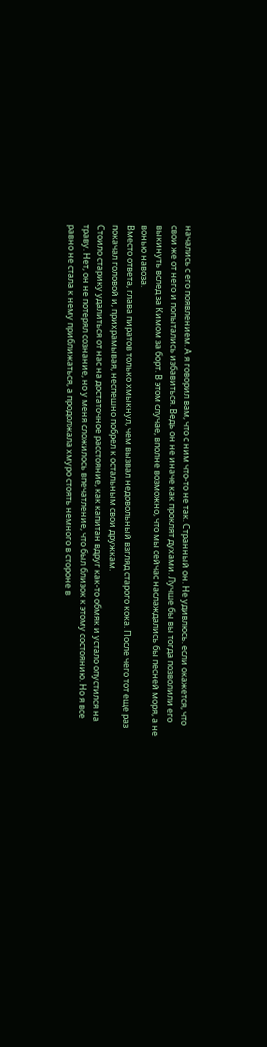начались с его появлением. А я говорил вам, что с ним что-то не так. Странный он. Не удивлюсь. если окажется, что свои же от него и попытались избавиться. Ведь он не иначе как проклят духами. Лучше бы вы тогда позволили его выкинуть вслед за Кимом за борт. В этом случае, вполне возможно, что мы сейчас наслаждались бы песней моря, а не вонью навоза.
Вместо ответа, глава пиратов только хмыкнул, чем вызвал недовольный взгляд старого кока. После чего тот еще раз покачал головой и, прихрамывая, неспешно побрел к остальным свои дружкам.
Стоило старику удалиться от нас на достаточное расстояние, как капитан вдруг как-то обмяк и устало опустился на траву. Нет, он не потерял сознание, но у меня сложилось впечатление, что был близок к этому состоянию. Но я все равно не стала к нему приближаться, а продолжала хмуро стоять немного в стороне в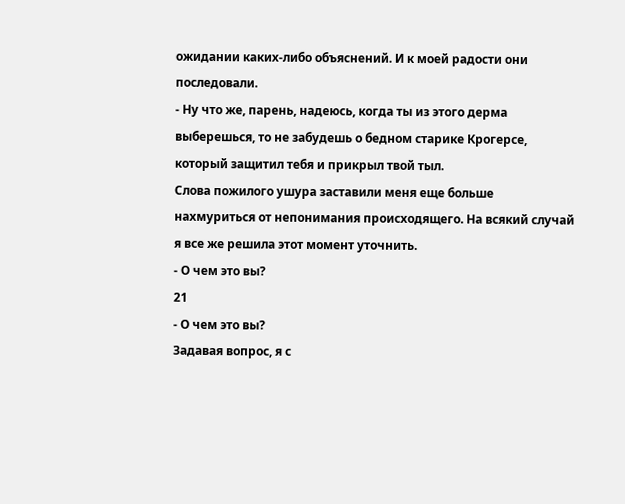ожидании каких-либо объяснений. И к моей радости они последовали.
- Ну что же, парень, надеюсь, когда ты из этого дерма выберешься, то не забудешь о бедном старике Крогерсе, который защитил тебя и прикрыл твой тыл.
Слова пожилого ушура заставили меня еще больше нахмуриться от непонимания происходящего. На всякий случай я все же решила этот момент уточнить.
- О чем это вы?
21
- О чем это вы?
Задавая вопрос, я с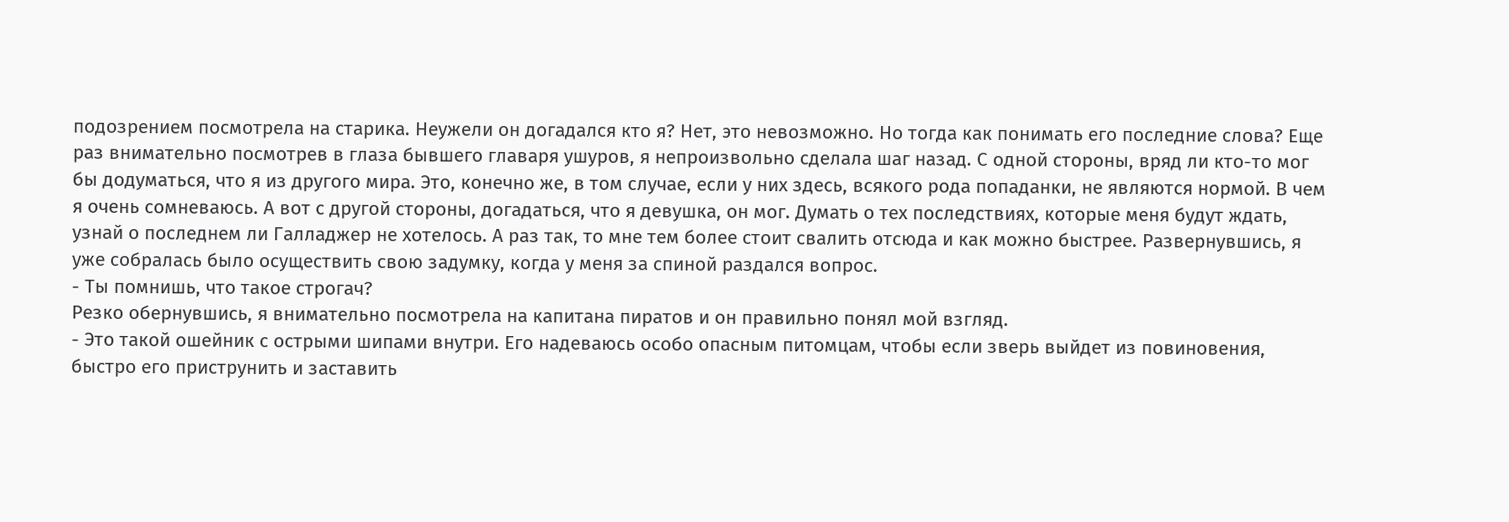подозрением посмотрела на старика. Неужели он догадался кто я? Нет, это невозможно. Но тогда как понимать его последние слова? Еще раз внимательно посмотрев в глаза бывшего главаря ушуров, я непроизвольно сделала шаг назад. С одной стороны, вряд ли кто-то мог бы додуматься, что я из другого мира. Это, конечно же, в том случае, если у них здесь, всякого рода попаданки, не являются нормой. В чем я очень сомневаюсь. А вот с другой стороны, догадаться, что я девушка, он мог. Думать о тех последствиях, которые меня будут ждать, узнай о последнем ли Галладжер не хотелось. А раз так, то мне тем более стоит свалить отсюда и как можно быстрее. Развернувшись, я уже собралась было осуществить свою задумку, когда у меня за спиной раздался вопрос.
- Ты помнишь, что такое строгач?
Резко обернувшись, я внимательно посмотрела на капитана пиратов и он правильно понял мой взгляд.
- Это такой ошейник с острыми шипами внутри. Его надеваюсь особо опасным питомцам, чтобы если зверь выйдет из повиновения, быстро его приструнить и заставить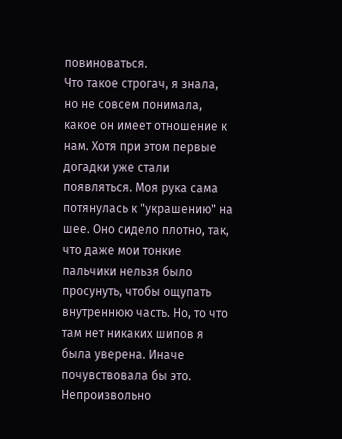повиноваться.
Что такое строгач, я знала, но не совсем понимала, какое он имеет отношение к нам. Хотя при этом первые догадки уже стали появляться. Моя рука сама потянулась к "украшению" на шее. Оно сидело плотно, так, что даже мои тонкие пальчики нельзя было просунуть, чтобы ощупать внутреннюю часть. Но, то что там нет никаких шипов я была уверена. Иначе почувствовала бы это. Непроизвольно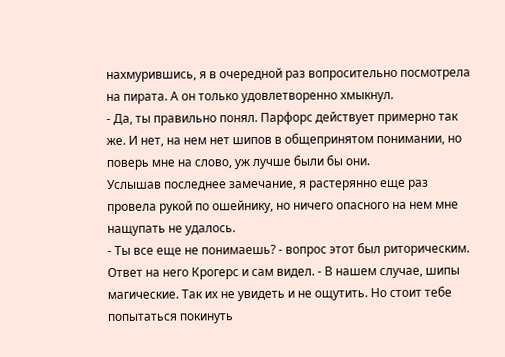нахмурившись, я в очередной раз вопросительно посмотрела на пирата. А он только удовлетворенно хмыкнул.
- Да, ты правильно понял. Парфорс действует примерно так же. И нет, на нем нет шипов в общепринятом понимании, но поверь мне на слово, уж лучше были бы они.
Услышав последнее замечание, я растерянно еще раз провела рукой по ошейнику, но ничего опасного на нем мне нащупать не удалось.
- Ты все еще не понимаешь? - вопрос этот был риторическим. Ответ на него Крогерс и сам видел. - В нашем случае, шипы магические. Так их не увидеть и не ощутить. Но стоит тебе попытаться покинуть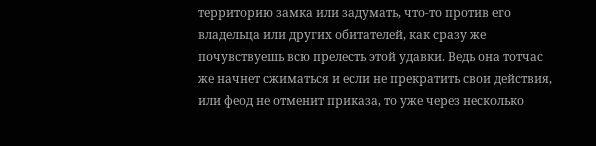территорию замка или задумать, что-то против его владельца или других обитателей, как сразу же почувствуешь всю прелесть этой удавки. Ведь она тотчас же начнет сжиматься и если не прекратить свои действия, или феод не отменит приказа, то уже через несколько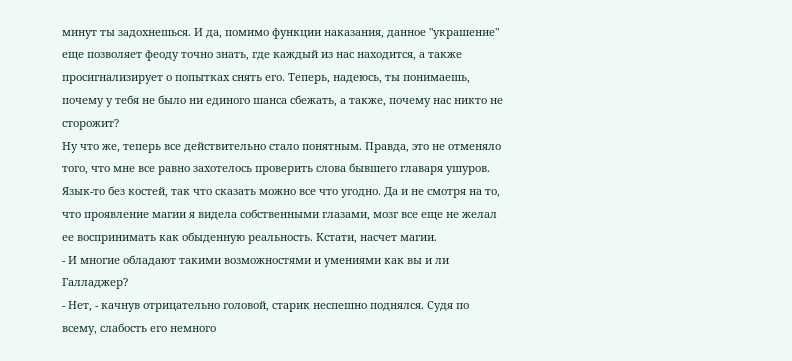минут ты задохнешься. И да, помимо функции наказания, данное "украшение" еще позволяет феоду точно знать, где каждый из нас находится, а также просигнализирует о попытках снять его. Теперь, надеюсь, ты понимаешь, почему у тебя не было ни единого шанса сбежать, а также, почему нас никто не сторожит?
Ну что же, теперь все действительно стало понятным. Правда, это не отменяло того, что мне все равно захотелось проверить слова бывшего главаря ушуров. Язык-то без костей, так что сказать можно все что угодно. Да и не смотря на то, что проявление магии я видела собственными глазами, мозг все еще не желал ее воспринимать как обыденную реальность. Кстати, насчет магии.
- И многие обладают такими возможностями и умениями как вы и ли Галладжер?
- Нет, - качнув отрицательно головой, старик неспешно поднялся. Судя по всему, слабость его немного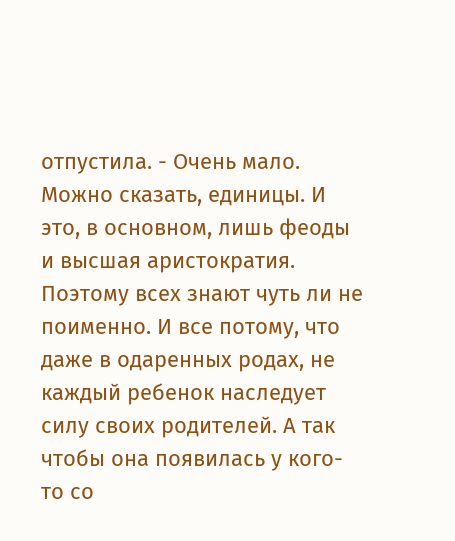отпустила. - Очень мало. Можно сказать, единицы. И это, в основном, лишь феоды и высшая аристократия. Поэтому всех знают чуть ли не поименно. И все потому, что даже в одаренных родах, не каждый ребенок наследует силу своих родителей. А так чтобы она появилась у кого-то со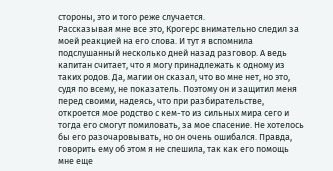стороны, это и того реже случается.
Рассказывая мне все это, Крогерс внимательно следил за моей реакцией на его слова. И тут я вспомнила подслушанный несколько дней назад разговор. А ведь капитан считает, что я могу принадлежать к одному из таких родов. Да, магии он сказал, что во мне нет, но это, судя по всему, не показатель. Поэтому он и защитил меня перед своими, надеясь, что при разбирательстве, откроется мое родство с кем-то из сильных мира сего и тогда его смогут помиловать, за мое спасение. Не хотелось бы его разочаровывать, но он очень ошибался. Правда, говорить ему об этом я не спешила, так как его помощь мне еще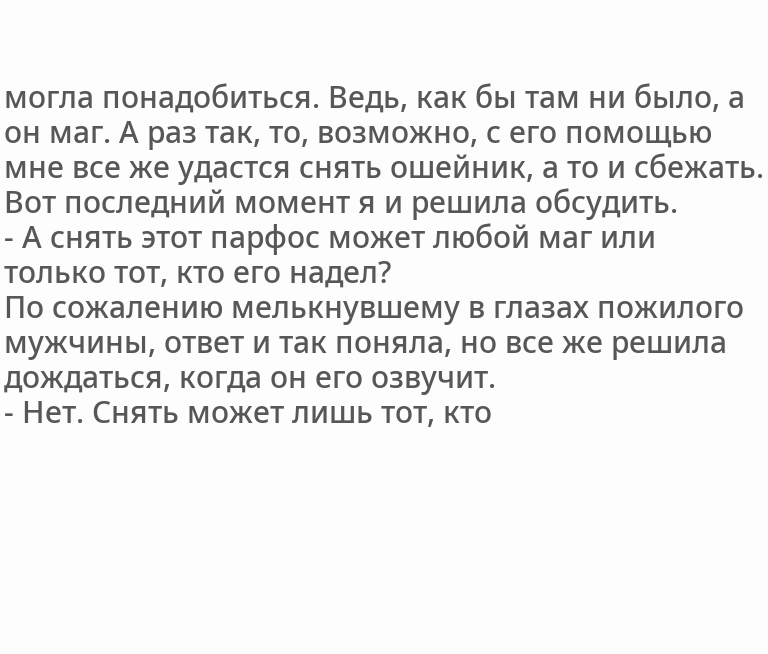могла понадобиться. Ведь, как бы там ни было, а он маг. А раз так, то, возможно, с его помощью мне все же удастся снять ошейник, а то и сбежать. Вот последний момент я и решила обсудить.
- А снять этот парфос может любой маг или только тот, кто его надел?
По сожалению мелькнувшему в глазах пожилого мужчины, ответ и так поняла, но все же решила дождаться, когда он его озвучит.
- Нет. Снять может лишь тот, кто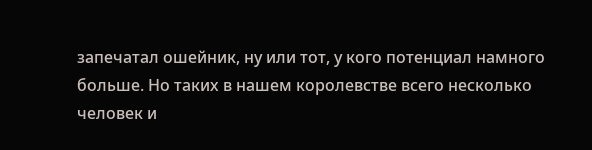запечатал ошейник, ну или тот, у кого потенциал намного больше. Но таких в нашем королевстве всего несколько человек и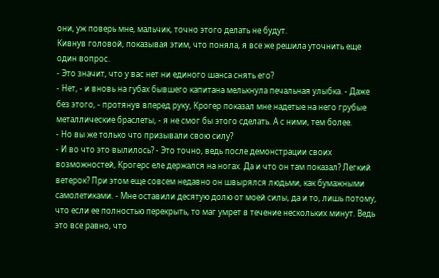они, уж поверь мне, мальчик, точно этого делать не будут.
Кивнув головой, показывая этим, что поняла, я все же решила уточнить еще один вопрос.
- Это значит, что у вас нет ни единого шанса снять его?
- Нет, - и вновь на губах бывшего капитана мелькнула печальная улыбка. - Даже без этого, - протянув вперед руку, Крогер показал мне надетые на него грубые металлические браслеты, - я не смог бы этого сделать. А с ними, тем более.
- Но вы же только что призывали свою силу?
- И во что это вылилось? - Это точно, ведь после демонстрации своих возможностей, Крогерс еле держался на ногах. Да и что он там показал? Легкий ветерок? При этом еще совсем недавно он швырялся людьми, как бумажными самолетиками. - Мне оставили десятую долю от моей силы, да и то, лишь потому, что если ее полностью перекрыть, то маг умрет в течение нескольких минут. Ведь это все равно, что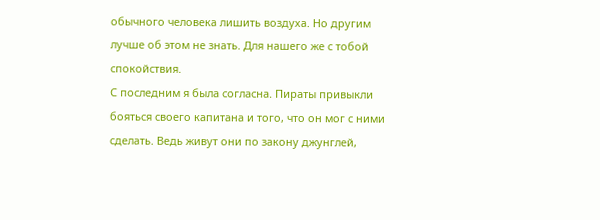обычного человека лишить воздуха. Но другим лучше об этом не знать. Для нашего же с тобой спокойствия.
С последним я была согласна. Пираты привыкли бояться своего капитана и того, что он мог с ними сделать. Ведь живут они по закону джунглей,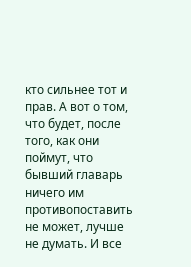кто сильнее тот и прав. А вот о том, что будет, после того, как они поймут, что бывший главарь ничего им противопоставить не может, лучше не думать. И все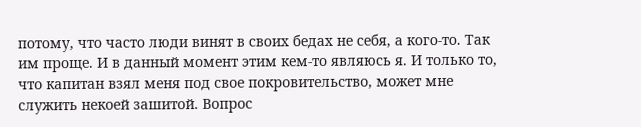потому, что часто люди винят в своих бедах не себя, а кого-то. Так им проще. И в данный момент этим кем-то являюсь я. И только то, что капитан взял меня под свое покровительство, может мне служить некоей зашитой. Вопрос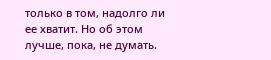только в том, надолго ли ее хватит. Но об этом лучше, пока, не думать.